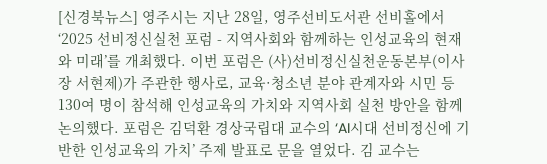[신경북뉴스] 영주시는 지난 28일, 영주선비도서관 선비홀에서 ‘2025 선비정신실천 포럼 - 지역사회와 함께하는 인성교육의 현재와 미래’를 개최했다. 이번 포럼은 (사)선비정신실천운동본부(이사장 서현제)가 주관한 행사로, 교육·청소년 분야 관계자와 시민 등 130여 명이 참석해 인성교육의 가치와 지역사회 실천 방안을 함께 논의했다. 포럼은 김덕환 경상국립대 교수의 ‘AI시대 선비정신에 기반한 인성교육의 가치’ 주제 발표로 문을 열었다. 김 교수는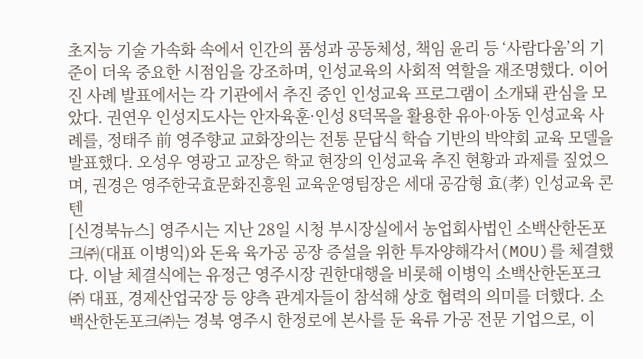초지능 기술 가속화 속에서 인간의 품성과 공동체성, 책임 윤리 등 ‘사람다움’의 기준이 더욱 중요한 시점임을 강조하며, 인성교육의 사회적 역할을 재조명했다. 이어진 사례 발표에서는 각 기관에서 추진 중인 인성교육 프로그램이 소개돼 관심을 모았다. 권연우 인성지도사는 안자육훈·인성 8덕목을 활용한 유아·아동 인성교육 사례를, 정태주 前 영주향교 교화장의는 전통 문답식 학습 기반의 박약회 교육 모델을 발표했다. 오성우 영광고 교장은 학교 현장의 인성교육 추진 현황과 과제를 짚었으며, 권경은 영주한국효문화진흥원 교육운영팀장은 세대 공감형 효(孝) 인성교육 콘텐
[신경북뉴스] 영주시는 지난 28일 시청 부시장실에서 농업회사법인 소백산한돈포크㈜(대표 이병익)와 돈육 육가공 공장 증설을 위한 투자양해각서(MOU)를 체결했다. 이날 체결식에는 유정근 영주시장 권한대행을 비롯해 이병익 소백산한돈포크㈜ 대표, 경제산업국장 등 양측 관계자들이 참석해 상호 협력의 의미를 더했다. 소백산한돈포크㈜는 경북 영주시 한정로에 본사를 둔 육류 가공 전문 기업으로, 이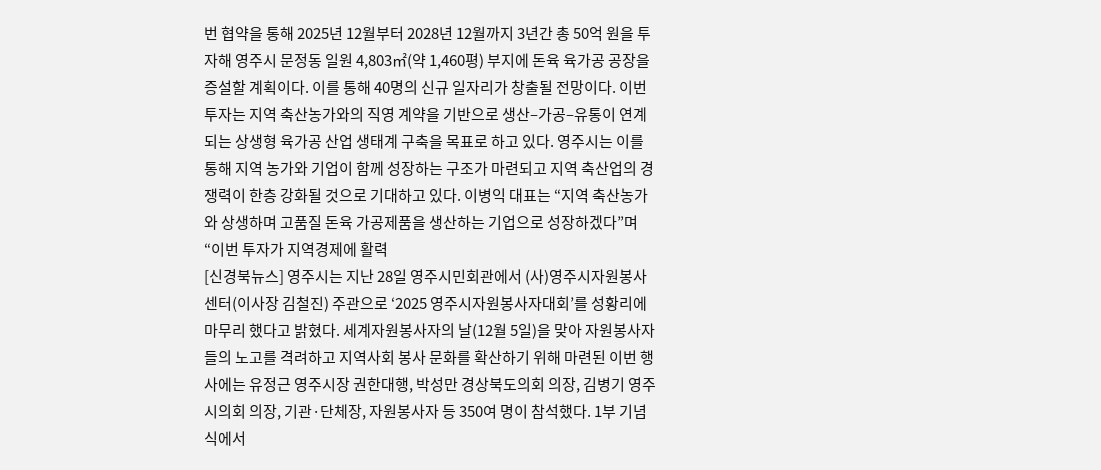번 협약을 통해 2025년 12월부터 2028년 12월까지 3년간 총 50억 원을 투자해 영주시 문정동 일원 4,803㎡(약 1,460평) 부지에 돈육 육가공 공장을 증설할 계획이다. 이를 통해 40명의 신규 일자리가 창출될 전망이다. 이번 투자는 지역 축산농가와의 직영 계약을 기반으로 생산–가공–유통이 연계되는 상생형 육가공 산업 생태계 구축을 목표로 하고 있다. 영주시는 이를 통해 지역 농가와 기업이 함께 성장하는 구조가 마련되고 지역 축산업의 경쟁력이 한층 강화될 것으로 기대하고 있다. 이병익 대표는 “지역 축산농가와 상생하며 고품질 돈육 가공제품을 생산하는 기업으로 성장하겠다”며 “이번 투자가 지역경제에 활력
[신경북뉴스] 영주시는 지난 28일 영주시민회관에서 (사)영주시자원봉사센터(이사장 김철진) 주관으로 ‘2025 영주시자원봉사자대회’를 성황리에 마무리 했다고 밝혔다. 세계자원봉사자의 날(12월 5일)을 맞아 자원봉사자들의 노고를 격려하고 지역사회 봉사 문화를 확산하기 위해 마련된 이번 행사에는 유정근 영주시장 권한대행, 박성만 경상북도의회 의장, 김병기 영주시의회 의장, 기관·단체장, 자원봉사자 등 350여 명이 참석했다. 1부 기념식에서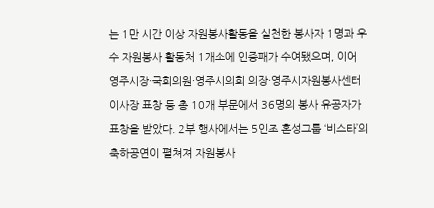는 1만 시간 이상 자원봉사활동을 실천한 봉사자 1명과 우수 자원봉사 활동처 1개소에 인증패가 수여됐으며, 이어 영주시장·국회의원·영주시의회 의장·영주시자원봉사센터 이사장 표창 등 총 10개 부문에서 36명의 봉사 유공자가 표창을 받았다. 2부 행사에서는 5인조 혼성그룹 ‘비스타’의 축하공연이 펼쳐져 자원봉사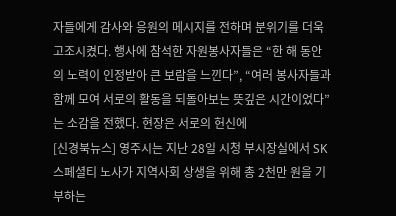자들에게 감사와 응원의 메시지를 전하며 분위기를 더욱 고조시켰다. 행사에 참석한 자원봉사자들은 “한 해 동안의 노력이 인정받아 큰 보람을 느낀다”, “여러 봉사자들과 함께 모여 서로의 활동을 되돌아보는 뜻깊은 시간이었다”는 소감을 전했다. 현장은 서로의 헌신에
[신경북뉴스] 영주시는 지난 28일 시청 부시장실에서 SK스페셜티 노사가 지역사회 상생을 위해 총 2천만 원을 기부하는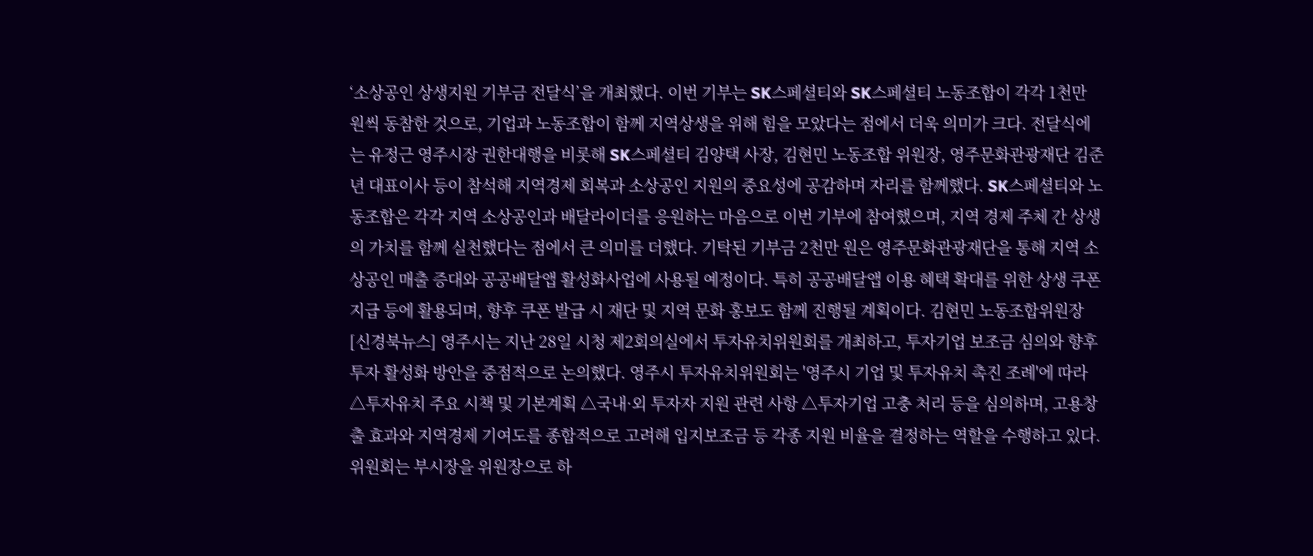‘소상공인 상생지원 기부금 전달식’을 개최했다. 이번 기부는 SK스페셜티와 SK스페셜티 노동조합이 각각 1천만 원씩 동참한 것으로, 기업과 노동조합이 함께 지역상생을 위해 힘을 모았다는 점에서 더욱 의미가 크다. 전달식에는 유정근 영주시장 권한대행을 비롯해 SK스페셜티 김양택 사장, 김현민 노동조합 위원장, 영주문화관광재단 김준년 대표이사 등이 참석해 지역경제 회복과 소상공인 지원의 중요성에 공감하며 자리를 함께했다. SK스페셜티와 노동조합은 각각 지역 소상공인과 배달라이더를 응원하는 마음으로 이번 기부에 참여했으며, 지역 경제 주체 간 상생의 가치를 함께 실천했다는 점에서 큰 의미를 더했다. 기탁된 기부금 2천만 원은 영주문화관광재단을 통해 지역 소상공인 매출 증대와 공공배달앱 활성화사업에 사용될 예정이다. 특히 공공배달앱 이용 혜택 확대를 위한 상생 쿠폰 지급 등에 활용되며, 향후 쿠폰 발급 시 재단 및 지역 문화 홍보도 함께 진행될 계획이다. 김현민 노동조합위원장
[신경북뉴스] 영주시는 지난 28일 시청 제2회의실에서 투자유치위원회를 개최하고, 투자기업 보조금 심의와 향후 투자 활성화 방안을 중점적으로 논의했다. 영주시 투자유치위원회는 '영주시 기업 및 투자유치 촉진 조례'에 따라 △투자유치 주요 시책 및 기본계획 △국내·외 투자자 지원 관련 사항 △투자기업 고충 처리 등을 심의하며, 고용창출 효과와 지역경제 기여도를 종합적으로 고려해 입지보조금 등 각종 지원 비율을 결정하는 역할을 수행하고 있다. 위원회는 부시장을 위원장으로 하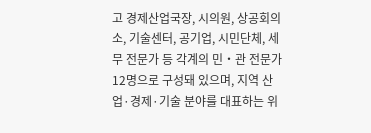고 경제산업국장, 시의원, 상공회의소, 기술센터, 공기업, 시민단체, 세무 전문가 등 각계의 민‧관 전문가 12명으로 구성돼 있으며, 지역 산업·경제·기술 분야를 대표하는 위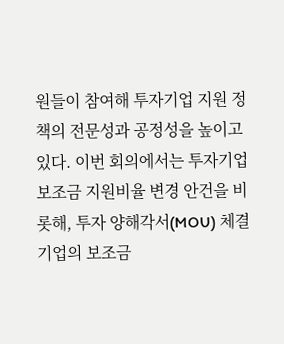원들이 참여해 투자기업 지원 정책의 전문성과 공정성을 높이고 있다. 이번 회의에서는 투자기업 보조금 지원비율 변경 안건을 비롯해, 투자 양해각서(MOU) 체결 기업의 보조금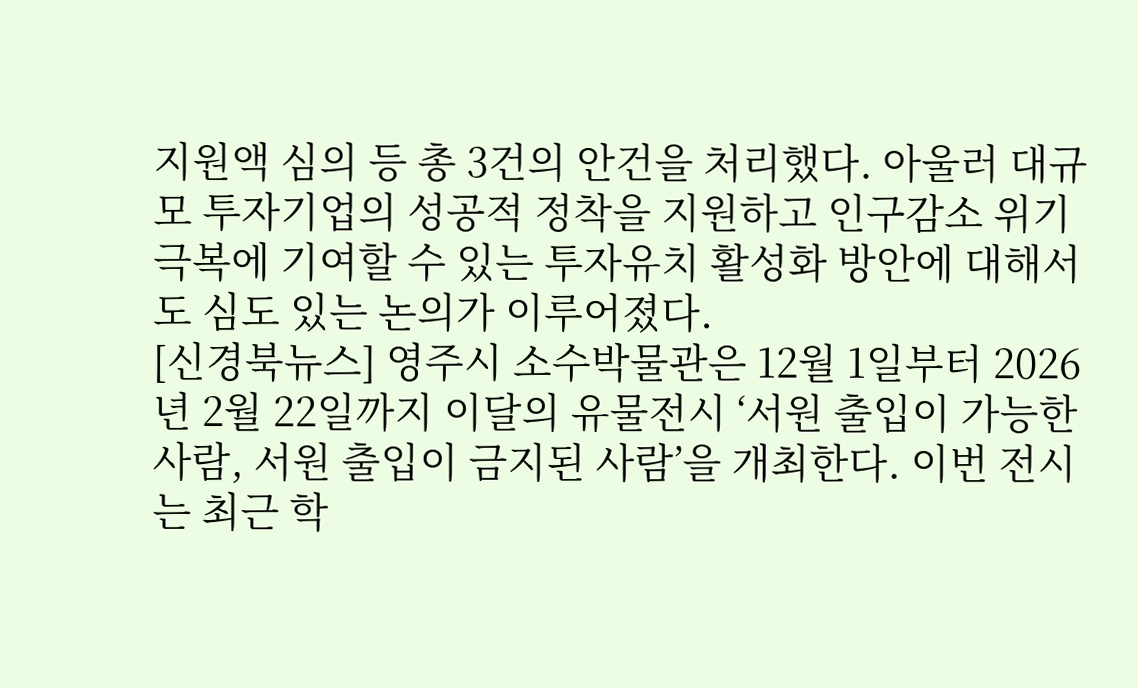지원액 심의 등 총 3건의 안건을 처리했다. 아울러 대규모 투자기업의 성공적 정착을 지원하고 인구감소 위기 극복에 기여할 수 있는 투자유치 활성화 방안에 대해서도 심도 있는 논의가 이루어졌다.
[신경북뉴스] 영주시 소수박물관은 12월 1일부터 2026년 2월 22일까지 이달의 유물전시 ‘서원 출입이 가능한 사람, 서원 출입이 금지된 사람’을 개최한다. 이번 전시는 최근 학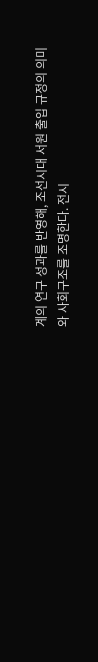계의 연구 성과를 반영해, 조선시대 서원 출입 규정의 의미와 사회구조를 조명한다. 전시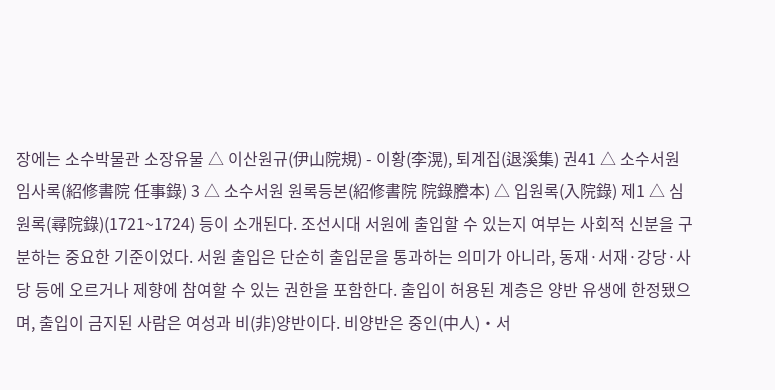장에는 소수박물관 소장유물 △ 이산원규(伊山院規) - 이황(李滉), 퇴계집(退溪集) 권41 △ 소수서원 임사록(紹修書院 任事錄) 3 △ 소수서원 원록등본(紹修書院 院錄謄本) △ 입원록(入院錄) 제1 △ 심원록(尋院錄)(1721~1724) 등이 소개된다. 조선시대 서원에 출입할 수 있는지 여부는 사회적 신분을 구분하는 중요한 기준이었다. 서원 출입은 단순히 출입문을 통과하는 의미가 아니라, 동재·서재·강당·사당 등에 오르거나 제향에 참여할 수 있는 권한을 포함한다. 출입이 허용된 계층은 양반 유생에 한정됐으며, 출입이 금지된 사람은 여성과 비(非)양반이다. 비양반은 중인(中人)‧서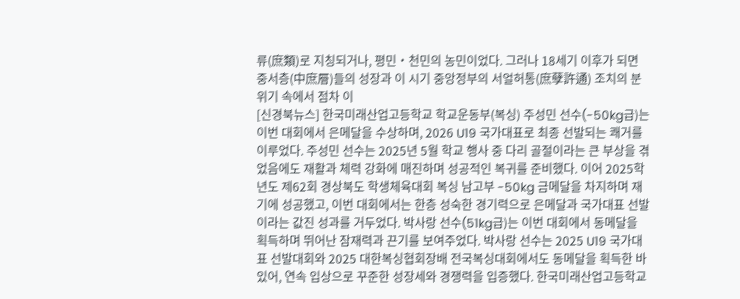류(庶類)로 지칭되거나, 평민‧천민의 농민이었다. 그러나 18세기 이후가 되면 중서층(中庶層)들의 성장과 이 시기 중앙정부의 서얼허통(庶孽許通) 조치의 분위기 속에서 점차 이
[신경북뉴스] 한국미래산업고등학교 학교운동부(복싱) 주성민 선수(-50kg급)는 이번 대회에서 은메달을 수상하며, 2026 U19 국가대표로 최종 선발되는 쾌거를 이루었다. 주성민 선수는 2025년 5월 학교 행사 중 다리 골절이라는 큰 부상을 겪었음에도 재활과 체력 강화에 매진하며 성공적인 복귀를 준비했다. 이어 2025학년도 제62회 경상북도 학생체육대회 복싱 남고부 -50kg 금메달을 차지하며 재기에 성공했고, 이번 대회에서는 한층 성숙한 경기력으로 은메달과 국가대표 선발이라는 값진 성과를 거두었다. 박사랑 선수(51kg급)는 이번 대회에서 동메달을 획득하며 뛰어난 잠재력과 끈기를 보여주었다. 박사랑 선수는 2025 U19 국가대표 선발대회와 2025 대한복싱협회장배 전국복싱대회에서도 동메달을 획득한 바 있어, 연속 입상으로 꾸준한 성장세와 경쟁력을 입증했다. 한국미래산업고등학교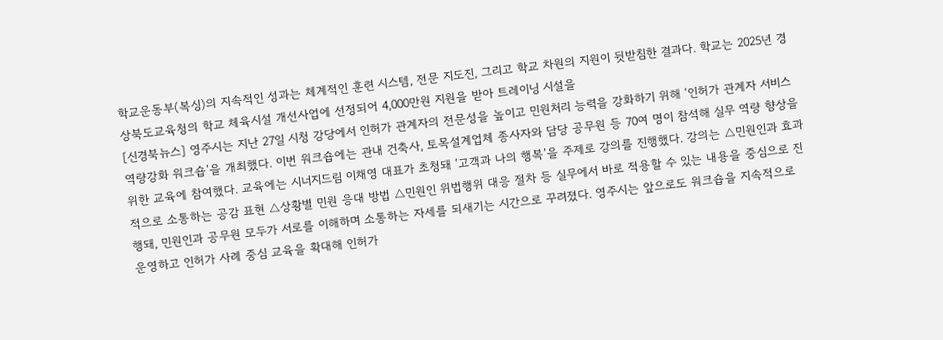학교운동부(복싱)의 지속적인 성과는 체계적인 훈련 시스템, 전문 지도진, 그리고 학교 차원의 지원이 뒷받침한 결과다. 학교는 2025년 경상북도교육청의 학교 체육시설 개선사업에 선정되어 4,000만원 지원을 받아 트레이닝 시설을
[신경북뉴스] 영주시는 지난 27일 시청 강당에서 인허가 관계자의 전문성을 높이고 민원처리 능력을 강화하기 위해 ‘인허가 관계자 서비스 역량강화 워크숍’을 개최했다. 이번 워크숍에는 관내 건축사, 토목설계업체 종사자와 담당 공무원 등 70여 명이 참석해 실무 역량 향상을 위한 교육에 참여했다. 교육에는 시너지드림 이채영 대표가 초청돼 ‘고객과 나의 행복’을 주제로 강의를 진행했다. 강의는 △민원인과 효과적으로 소통하는 공감 표현 △상황별 민원 응대 방법 △민원인 위법행위 대응 절차 등 실무에서 바로 적용할 수 있는 내용을 중심으로 진행돼, 민원인과 공무원 모두가 서로를 이해하며 소통하는 자세를 되새기는 시간으로 꾸려졌다. 영주시는 앞으로도 워크숍을 지속적으로 운영하고 인허가 사례 중심 교육을 확대해 인허가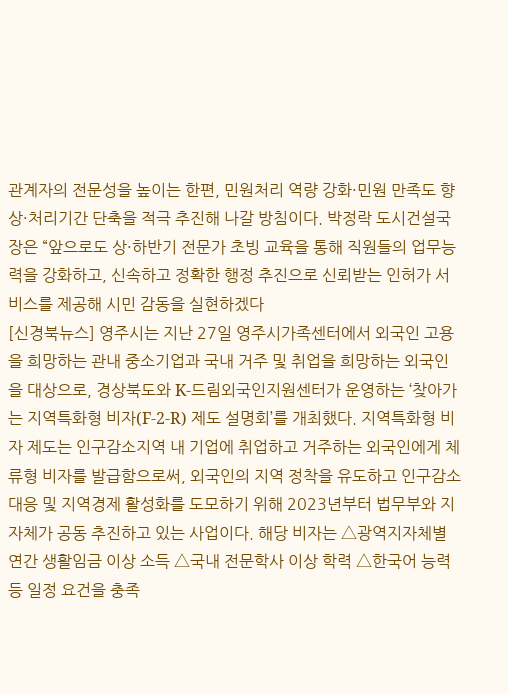관계자의 전문성을 높이는 한편, 민원처리 역량 강화·민원 만족도 향상·처리기간 단축을 적극 추진해 나갈 방침이다. 박정락 도시건설국장은 “앞으로도 상·하반기 전문가 초빙 교육을 통해 직원들의 업무능력을 강화하고, 신속하고 정확한 행정 추진으로 신뢰받는 인허가 서비스를 제공해 시민 감동을 실현하겠다
[신경북뉴스] 영주시는 지난 27일 영주시가족센터에서 외국인 고용을 희망하는 관내 중소기업과 국내 거주 및 취업을 희망하는 외국인을 대상으로, 경상북도와 K-드림외국인지원센터가 운영하는 ‘찾아가는 지역특화형 비자(F-2-R) 제도 설명회’를 개최했다. 지역특화형 비자 제도는 인구감소지역 내 기업에 취업하고 거주하는 외국인에게 체류형 비자를 발급함으로써, 외국인의 지역 정착을 유도하고 인구감소 대응 및 지역경제 활성화를 도모하기 위해 2023년부터 법무부와 지자체가 공동 추진하고 있는 사업이다. 해당 비자는 △광역지자체별 연간 생활임금 이상 소득 △국내 전문학사 이상 학력 △한국어 능력 등 일정 요건을 충족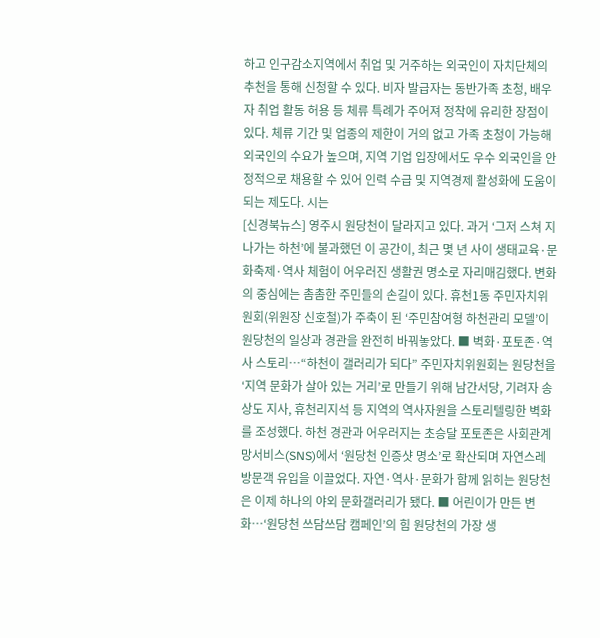하고 인구감소지역에서 취업 및 거주하는 외국인이 자치단체의 추천을 통해 신청할 수 있다. 비자 발급자는 동반가족 초청, 배우자 취업 활동 허용 등 체류 특례가 주어져 정착에 유리한 장점이 있다. 체류 기간 및 업종의 제한이 거의 없고 가족 초청이 가능해 외국인의 수요가 높으며, 지역 기업 입장에서도 우수 외국인을 안정적으로 채용할 수 있어 인력 수급 및 지역경제 활성화에 도움이 되는 제도다. 시는
[신경북뉴스] 영주시 원당천이 달라지고 있다. 과거 ‘그저 스쳐 지나가는 하천’에 불과했던 이 공간이, 최근 몇 년 사이 생태교육·문화축제·역사 체험이 어우러진 생활권 명소로 자리매김했다. 변화의 중심에는 촘촘한 주민들의 손길이 있다. 휴천1동 주민자치위원회(위원장 신호철)가 주축이 된 ‘주민참여형 하천관리 모델’이 원당천의 일상과 경관을 완전히 바꿔놓았다. ■ 벽화·포토존·역사 스토리…“하천이 갤러리가 되다” 주민자치위원회는 원당천을 ‘지역 문화가 살아 있는 거리’로 만들기 위해 남간서당, 기려자 송상도 지사, 휴천리지석 등 지역의 역사자원을 스토리텔링한 벽화를 조성했다. 하천 경관과 어우러지는 초승달 포토존은 사회관계망서비스(SNS)에서 ‘원당천 인증샷 명소’로 확산되며 자연스레 방문객 유입을 이끌었다. 자연·역사·문화가 함께 읽히는 원당천은 이제 하나의 야외 문화갤러리가 됐다. ■ 어린이가 만든 변화…‘원당천 쓰담쓰담 캠페인’의 힘 원당천의 가장 생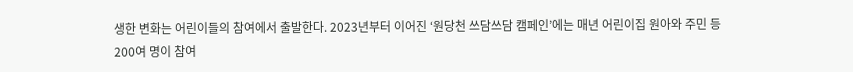생한 변화는 어린이들의 참여에서 출발한다. 2023년부터 이어진 ‘원당천 쓰담쓰담 캠페인’에는 매년 어린이집 원아와 주민 등 200여 명이 참여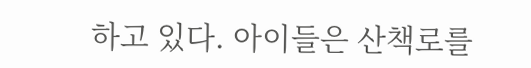하고 있다. 아이들은 산책로를